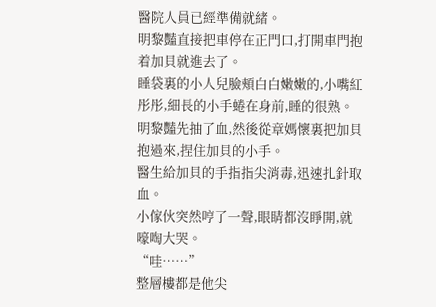醫院人員已經準備就緒。
明黎豔直接把車停在正門口,打開車門抱着加貝就進去了。
睡袋裏的小人兒臉頰白白嫩嫩的,小嘴紅彤彤,細長的小手蜷在身前,睡的很熟。
明黎豔先抽了血,然後從章媽懷裏把加貝抱過來,捏住加貝的小手。
醫生給加貝的手指指尖消毒,迅速扎針取血。
小傢伙突然哼了一聲,眼睛都沒睜開,就嚎啕大哭。
“哇……”
整層樓都是他尖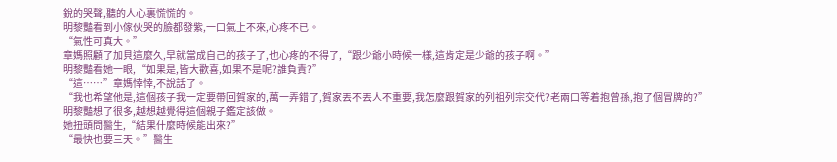銳的哭聲,聽的人心裏慌慌的。
明黎豔看到小傢伙哭的臉都發紫,一口氣上不來,心疼不已。
“氣性可真大。”
章媽照顧了加貝這麼久,早就當成自己的孩子了,也心疼的不得了,“跟少爺小時候一樣,這肯定是少爺的孩子啊。”
明黎豔看她一眼,“如果是,皆大歡喜,如果不是呢?誰負責?”
“這……”章媽悻悻,不說話了。
“我也希望他是,這個孩子我一定要帶回賀家的,萬一弄錯了,賀家丟不丟人不重要,我怎麼跟賀家的列祖列宗交代?老兩口等着抱曾孫,抱了個冒牌的?”
明黎豔想了很多,越想越覺得這個親子鑑定該做。
她扭頭問醫生,“結果什麼時候能出來?”
“最快也要三天。”醫生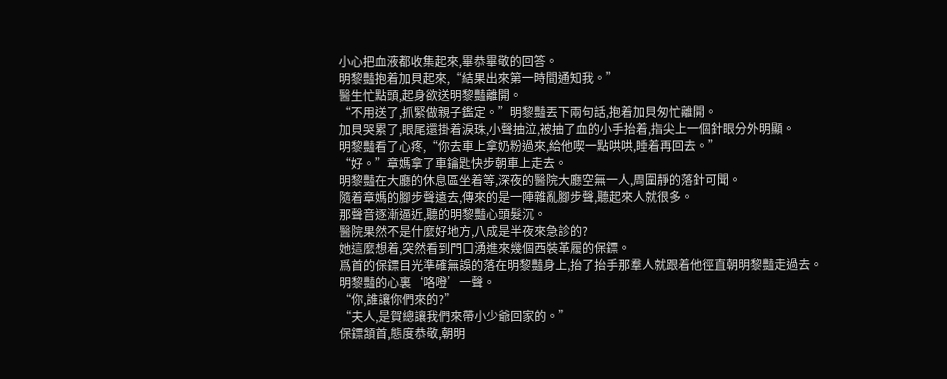小心把血液都收集起來,畢恭畢敬的回答。
明黎豔抱着加貝起來,“結果出來第一時間通知我。”
醫生忙點頭,起身欲送明黎豔離開。
“不用送了,抓緊做親子鑑定。”明黎豔丟下兩句話,抱着加貝匆忙離開。
加貝哭累了,眼尾還掛着淚珠,小聲抽泣,被抽了血的小手抬着,指尖上一個針眼分外明顯。
明黎豔看了心疼,“你去車上拿奶粉過來,給他喫一點哄哄,睡着再回去。”
“好。”章媽拿了車鑰匙快步朝車上走去。
明黎豔在大廳的休息區坐着等,深夜的醫院大廳空無一人,周圍靜的落針可聞。
隨着章媽的腳步聲遠去,傳來的是一陣雜亂腳步聲,聽起來人就很多。
那聲音逐漸逼近,聽的明黎豔心頭髮沉。
醫院果然不是什麼好地方,八成是半夜來急診的?
她這麼想着,突然看到門口湧進來幾個西裝革履的保鏢。
爲首的保鏢目光準確無誤的落在明黎豔身上,抬了抬手那羣人就跟着他徑直朝明黎豔走過去。
明黎豔的心裏‘咯噔’一聲。
“你,誰讓你們來的?”
“夫人,是賀總讓我們來帶小少爺回家的。”
保鏢頷首,態度恭敬,朝明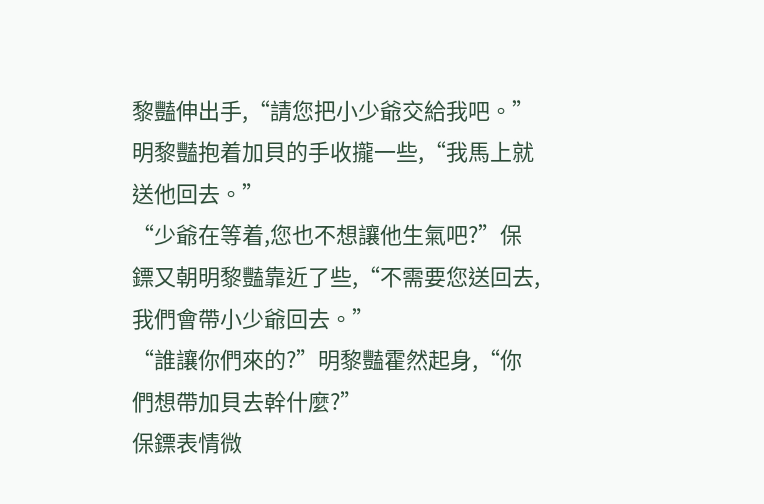黎豔伸出手,“請您把小少爺交給我吧。”
明黎豔抱着加貝的手收攏一些,“我馬上就送他回去。”
“少爺在等着,您也不想讓他生氣吧?”保鏢又朝明黎豔靠近了些,“不需要您送回去,我們會帶小少爺回去。”
“誰讓你們來的?”明黎豔霍然起身,“你們想帶加貝去幹什麼?”
保鏢表情微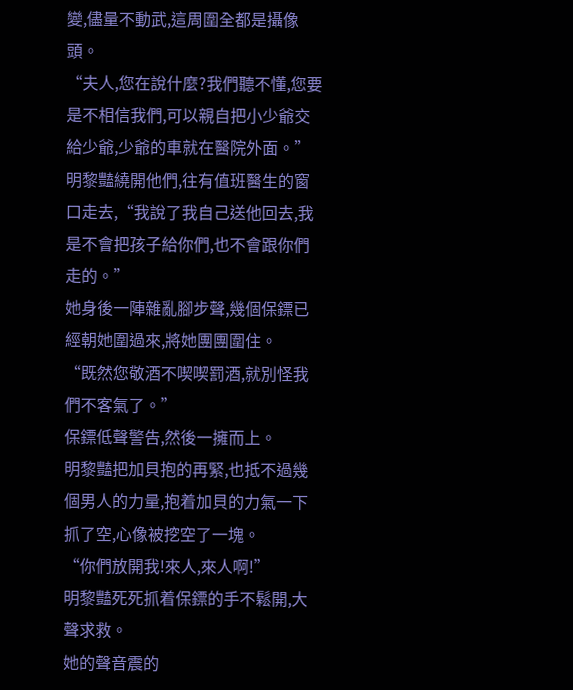變,儘量不動武,這周圍全都是攝像頭。
“夫人,您在說什麼?我們聽不懂,您要是不相信我們,可以親自把小少爺交給少爺,少爺的車就在醫院外面。”
明黎豔繞開他們,往有值班醫生的窗口走去,“我說了我自己送他回去,我是不會把孩子給你們,也不會跟你們走的。”
她身後一陣雜亂腳步聲,幾個保鏢已經朝她圍過來,將她團團圍住。
“既然您敬酒不喫喫罰酒,就別怪我們不客氣了。”
保鏢低聲警告,然後一擁而上。
明黎豔把加貝抱的再緊,也抵不過幾個男人的力量,抱着加貝的力氣一下抓了空,心像被挖空了一塊。
“你們放開我!來人,來人啊!”
明黎豔死死抓着保鏢的手不鬆開,大聲求救。
她的聲音震的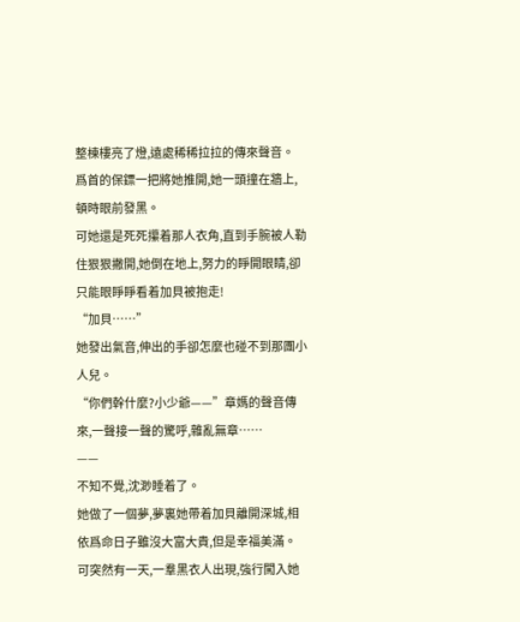整棟樓亮了燈,遠處稀稀拉拉的傳來聲音。
爲首的保鏢一把將她推開,她一頭撞在牆上,頓時眼前發黑。
可她還是死死攥着那人衣角,直到手腕被人勒住狠狠撇開,她倒在地上,努力的睜開眼睛,卻只能眼睜睜看着加貝被抱走!
“加貝……”
她發出氣音,伸出的手卻怎麼也碰不到那團小人兒。
“你們幹什麼?小少爺——”章媽的聲音傳來,一聲接一聲的驚呼,雜亂無章……
——
不知不覺,沈渺睡着了。
她做了一個夢,夢裏她帶着加貝離開深城,相依爲命日子雖沒大富大貴,但是幸福美滿。
可突然有一天,一羣黑衣人出現,強行闖入她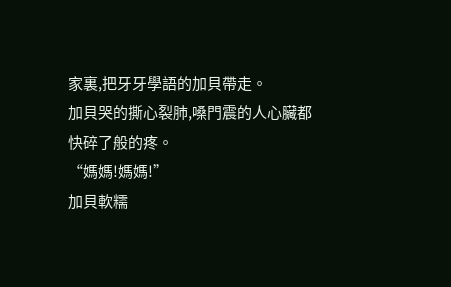家裏,把牙牙學語的加貝帶走。
加貝哭的撕心裂肺,嗓門震的人心臟都快碎了般的疼。
“媽媽!媽媽!”
加貝軟糯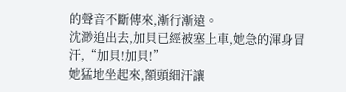的聲音不斷傳來,漸行漸遠。
沈渺追出去,加貝已經被塞上車,她急的渾身冒汗,“加貝!加貝!”
她猛地坐起來,額頭細汗讓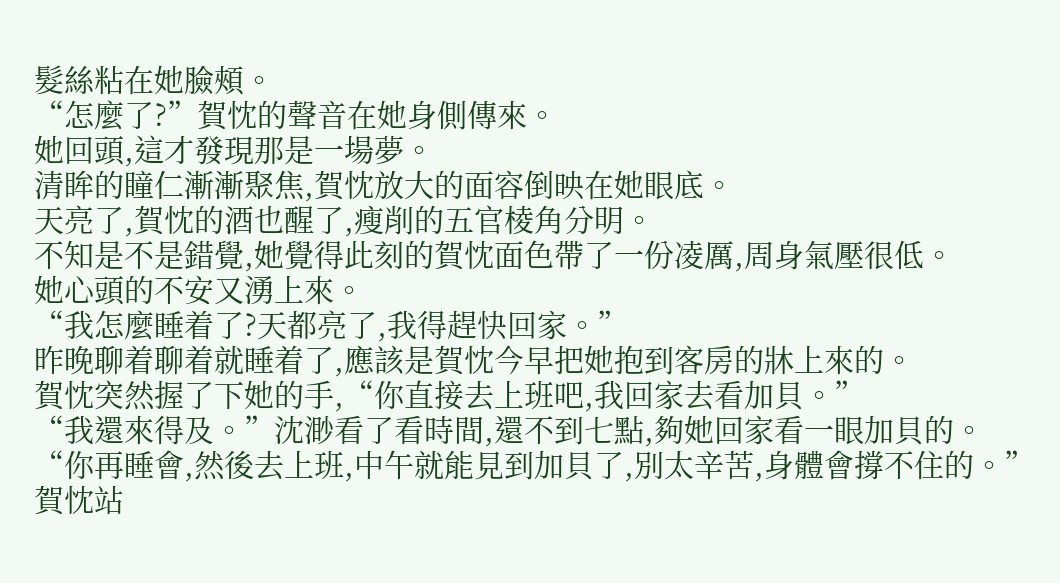髮絲粘在她臉頰。
“怎麼了?”賀忱的聲音在她身側傳來。
她回頭,這才發現那是一場夢。
清眸的瞳仁漸漸聚焦,賀忱放大的面容倒映在她眼底。
天亮了,賀忱的酒也醒了,瘦削的五官棱角分明。
不知是不是錯覺,她覺得此刻的賀忱面色帶了一份凌厲,周身氣壓很低。
她心頭的不安又湧上來。
“我怎麼睡着了?天都亮了,我得趕快回家。”
昨晚聊着聊着就睡着了,應該是賀忱今早把她抱到客房的牀上來的。
賀忱突然握了下她的手,“你直接去上班吧,我回家去看加貝。”
“我還來得及。”沈渺看了看時間,還不到七點,夠她回家看一眼加貝的。
“你再睡會,然後去上班,中午就能見到加貝了,別太辛苦,身體會撐不住的。”
賀忱站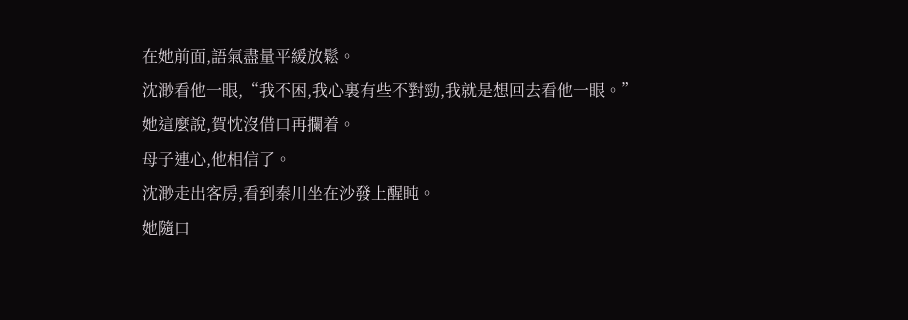在她前面,語氣盡量平緩放鬆。
沈渺看他一眼,“我不困,我心裏有些不對勁,我就是想回去看他一眼。”
她這麼說,賀忱沒借口再攔着。
母子連心,他相信了。
沈渺走出客房,看到秦川坐在沙發上醒盹。
她隨口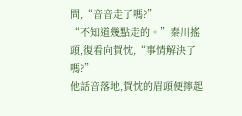問,“音音走了嗎?”
“不知道幾點走的。”秦川搖頭,復看向賀忱,“事情解決了嗎?”
他話音落地,賀忱的眉頭便擰起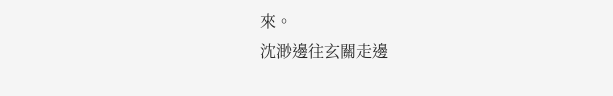來。
沈渺邊往玄關走邊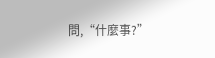問,“什麼事?”